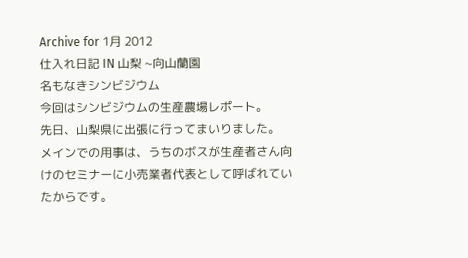Archive for 1月 2012
仕入れ日記 IN 山梨 ~向山蘭園
名もなきシンビジウム
今回はシンビジウムの生産農場レポート。
先日、山梨県に出張に行ってまいりました。
メインでの用事は、うちのボスが生産者さん向けのセミナーに小売業者代表として呼ばれていたからです。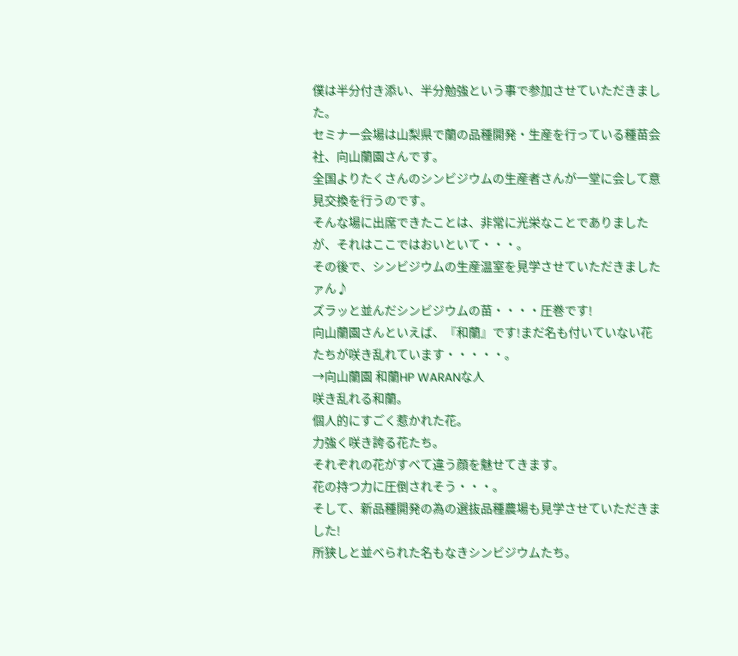僕は半分付き添い、半分勉強という事で参加させていただきました。
セミナー会場は山梨県で蘭の品種開発・生産を行っている種苗会社、向山蘭園さんです。
全国よりたくさんのシンビジウムの生産者さんが一堂に会して意見交換を行うのです。
そんな場に出席できたことは、非常に光栄なことでありましたが、それはここではおいといて・・・。
その後で、シンビジウムの生産温室を見学させていただきましたァん♪
ズラッと並んだシンビジウムの苗・・・・圧巻です!
向山蘭園さんといえば、『和蘭』です!まだ名も付いていない花たちが咲き乱れています・・・・・。
→向山蘭園 和蘭HP WARANな人
咲き乱れる和蘭。
個人的にすごく惹かれた花。
力強く咲き誇る花たち。
それぞれの花がすべて違う顔を魅せてきます。
花の持つ力に圧倒されそう・・・。
そして、新品種開発の為の選抜品種農場も見学させていただきました!
所狭しと並べられた名もなきシンビジウムたち。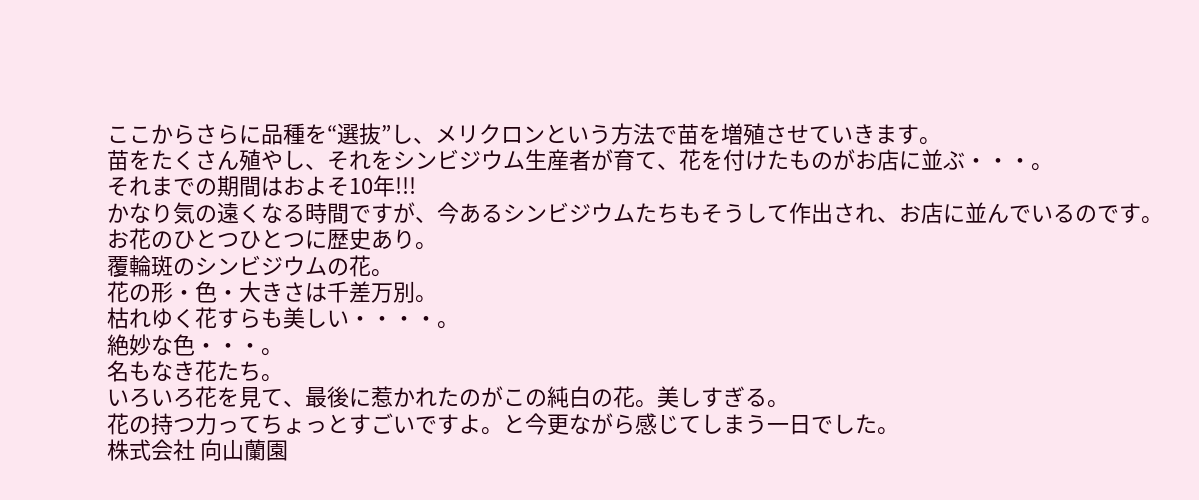ここからさらに品種を“選抜”し、メリクロンという方法で苗を増殖させていきます。
苗をたくさん殖やし、それをシンビジウム生産者が育て、花を付けたものがお店に並ぶ・・・。
それまでの期間はおよそ10年!!!
かなり気の遠くなる時間ですが、今あるシンビジウムたちもそうして作出され、お店に並んでいるのです。
お花のひとつひとつに歴史あり。
覆輪斑のシンビジウムの花。
花の形・色・大きさは千差万別。
枯れゆく花すらも美しい・・・・。
絶妙な色・・・。
名もなき花たち。
いろいろ花を見て、最後に惹かれたのがこの純白の花。美しすぎる。
花の持つ力ってちょっとすごいですよ。と今更ながら感じてしまう一日でした。
株式会社 向山蘭園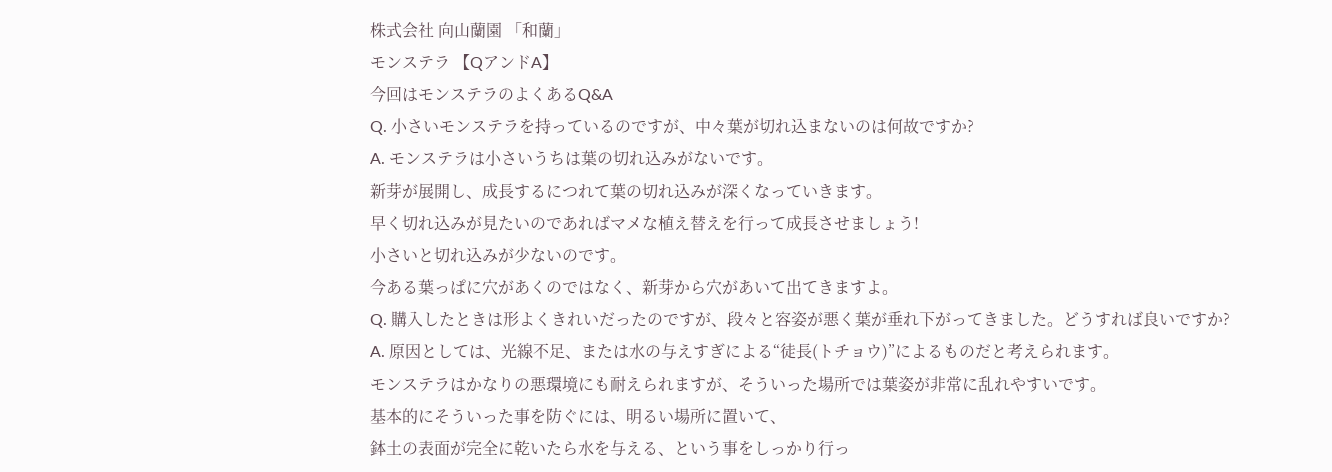株式会社 向山蘭園 「和蘭」
モンステラ 【QアンドA】
今回はモンステラのよくあるQ&A
Q. 小さいモンステラを持っているのですが、中々葉が切れ込まないのは何故ですか?
A. モンステラは小さいうちは葉の切れ込みがないです。
新芽が展開し、成長するにつれて葉の切れ込みが深くなっていきます。
早く切れ込みが見たいのであればマメな植え替えを行って成長させましょう!
小さいと切れ込みが少ないのです。
今ある葉っぱに穴があくのではなく、新芽から穴があいて出てきますよ。
Q. 購入したときは形よくきれいだったのですが、段々と容姿が悪く葉が垂れ下がってきました。どうすれば良いですか?
A. 原因としては、光線不足、または水の与えすぎによる“徒長(トチョウ)”によるものだと考えられます。
モンステラはかなりの悪環境にも耐えられますが、そういった場所では葉姿が非常に乱れやすいです。
基本的にそういった事を防ぐには、明るい場所に置いて、
鉢土の表面が完全に乾いたら水を与える、という事をしっかり行っ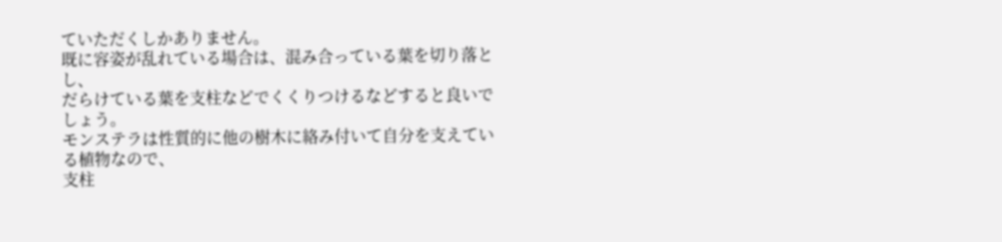ていただくしかありません。
既に容姿が乱れている場合は、混み合っている葉を切り落とし、
だらけている葉を支柱などでくくりつけるなどすると良いでしょう。
モンステラは性質的に他の樹木に絡み付いて自分を支えている植物なので、
支柱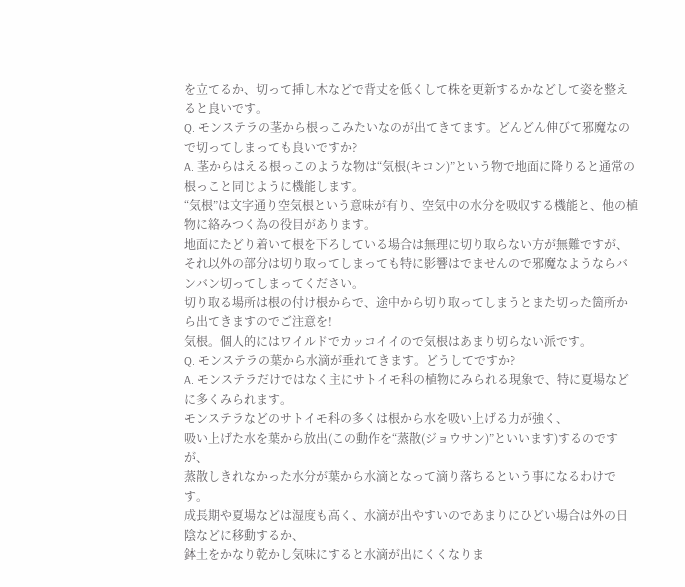を立てるか、切って挿し木などで背丈を低くして株を更新するかなどして姿を整えると良いです。
Q. モンステラの茎から根っこみたいなのが出てきてます。どんどん伸びて邪魔なので切ってしまっても良いですか?
A. 茎からはえる根っこのような物は“気根(キコン)”という物で地面に降りると通常の根っこと同じように機能します。
“気根”は文字通り空気根という意味が有り、空気中の水分を吸収する機能と、他の植物に絡みつく為の役目があります。
地面にたどり着いて根を下ろしている場合は無理に切り取らない方が無難ですが、
それ以外の部分は切り取ってしまっても特に影響はでませんので邪魔なようならバンバン切ってしまってください。
切り取る場所は根の付け根からで、途中から切り取ってしまうとまた切った箇所から出てきますのでご注意を!
気根。個人的にはワイルドでカッコイイので気根はあまり切らない派です。
Q. モンステラの葉から水滴が垂れてきます。どうしてですか?
A. モンステラだけではなく主にサトイモ科の植物にみられる現象で、特に夏場などに多くみられます。
モンステラなどのサトイモ科の多くは根から水を吸い上げる力が強く、
吸い上げた水を葉から放出(この動作を“蒸散(ジョウサン)”といいます)するのですが、
蒸散しきれなかった水分が葉から水滴となって滴り落ちるという事になるわけです。
成長期や夏場などは湿度も高く、水滴が出やすいのであまりにひどい場合は外の日陰などに移動するか、
鉢土をかなり乾かし気味にすると水滴が出にくくなりま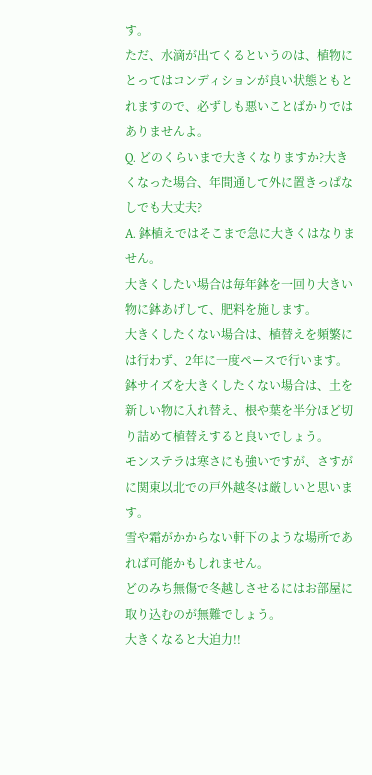す。
ただ、水滴が出てくるというのは、植物にとってはコンディションが良い状態ともとれますので、必ずしも悪いことばかりではありませんよ。
Q. どのくらいまで大きくなりますか?大きくなった場合、年間通して外に置きっぱなしでも大丈夫?
A. 鉢植えではそこまで急に大きくはなりません。
大きくしたい場合は毎年鉢を一回り大きい物に鉢あげして、肥料を施します。
大きくしたくない場合は、植替えを頻繁には行わず、2年に一度ペースで行います。
鉢サイズを大きくしたくない場合は、土を新しい物に入れ替え、根や葉を半分ほど切り詰めて植替えすると良いでしょう。
モンステラは寒さにも強いですが、さすがに関東以北での戸外越冬は厳しいと思います。
雪や霜がかからない軒下のような場所であれば可能かもしれません。
どのみち無傷で冬越しさせるにはお部屋に取り込むのが無難でしょう。
大きくなると大迫力!!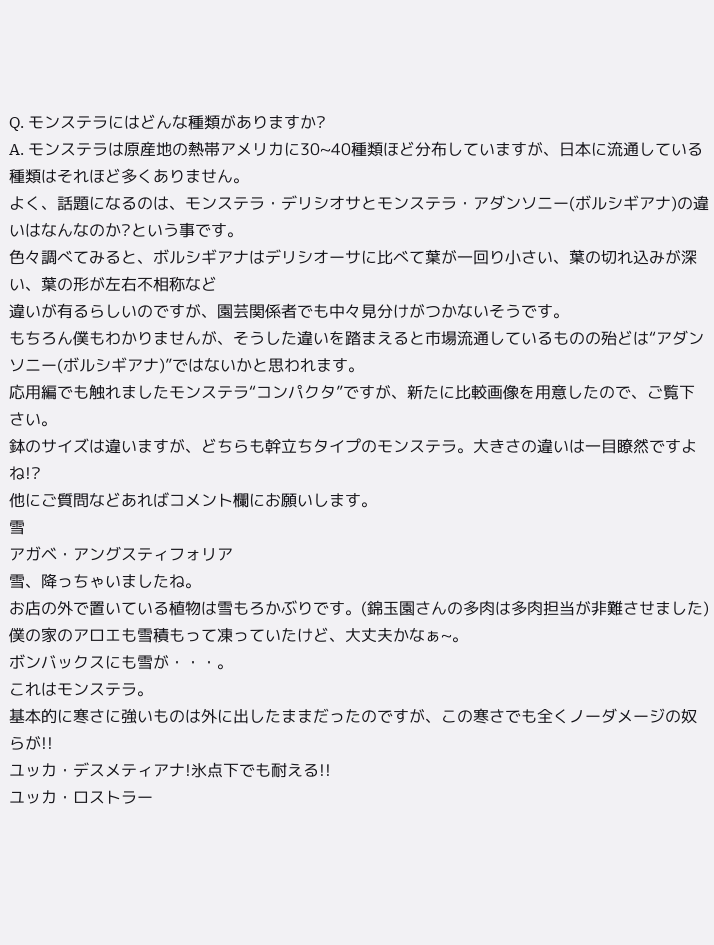Q. モンステラにはどんな種類がありますか?
A. モンステラは原産地の熱帯アメリカに30~40種類ほど分布していますが、日本に流通している種類はそれほど多くありません。
よく、話題になるのは、モンステラ・デリシオサとモンステラ・アダンソニー(ボルシギアナ)の違いはなんなのか?という事です。
色々調べてみると、ボルシギアナはデリシオーサに比べて葉が一回り小さい、葉の切れ込みが深い、葉の形が左右不相称など
違いが有るらしいのですが、園芸関係者でも中々見分けがつかないそうです。
もちろん僕もわかりませんが、そうした違いを踏まえると市場流通しているものの殆どは“アダンソニー(ボルシギアナ)”ではないかと思われます。
応用編でも触れましたモンステラ“コンパクタ”ですが、新たに比較画像を用意したので、ご覧下さい。
鉢のサイズは違いますが、どちらも幹立ちタイプのモンステラ。大きさの違いは一目瞭然ですよね!?
他にご質問などあればコメント欄にお願いします。
雪
アガベ・アングスティフォリア
雪、降っちゃいましたね。
お店の外で置いている植物は雪もろかぶりです。(錦玉園さんの多肉は多肉担当が非難させました)
僕の家のアロエも雪積もって凍っていたけど、大丈夫かなぁ~。
ボンバックスにも雪が・・・。
これはモンステラ。
基本的に寒さに強いものは外に出したままだったのですが、この寒さでも全くノーダメージの奴らが!!
ユッカ・デスメティアナ!氷点下でも耐える!!
ユッカ・ロストラー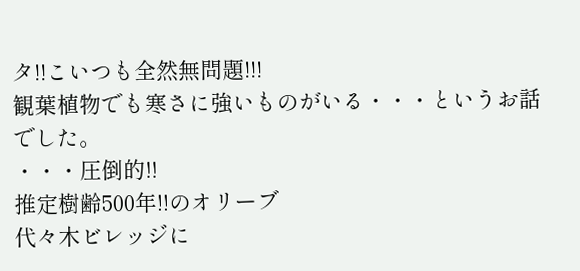タ!!こいつも全然無問題!!!
観葉植物でも寒さに強いものがいる・・・というお話でした。
・・・圧倒的!!
推定樹齢500年!!のオリーブ
代々木ビレッジに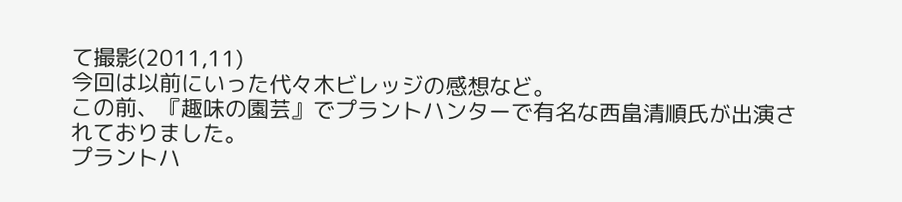て撮影(2011,11)
今回は以前にいった代々木ビレッジの感想など。
この前、『趣味の園芸』でプラントハンターで有名な西畠清順氏が出演されておりました。
プラントハ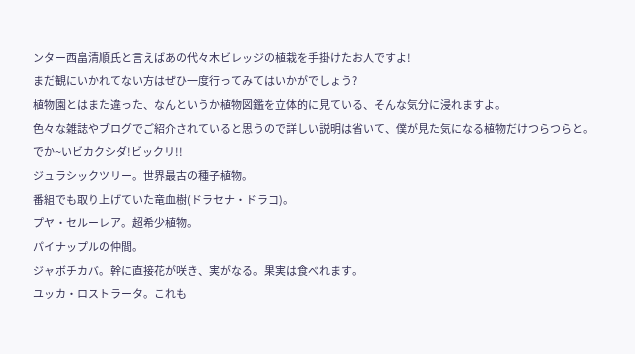ンター西畠清順氏と言えばあの代々木ビレッジの植栽を手掛けたお人ですよ!
まだ観にいかれてない方はぜひ一度行ってみてはいかがでしょう?
植物園とはまた違った、なんというか植物図鑑を立体的に見ている、そんな気分に浸れますよ。
色々な雑誌やブログでご紹介されていると思うので詳しい説明は省いて、僕が見た気になる植物だけつらつらと。
でか~いビカクシダ!ビックリ!!
ジュラシックツリー。世界最古の種子植物。
番組でも取り上げていた竜血樹(ドラセナ・ドラコ)。
プヤ・セルーレア。超希少植物。
パイナップルの仲間。
ジャボチカバ。幹に直接花が咲き、実がなる。果実は食べれます。
ユッカ・ロストラータ。これも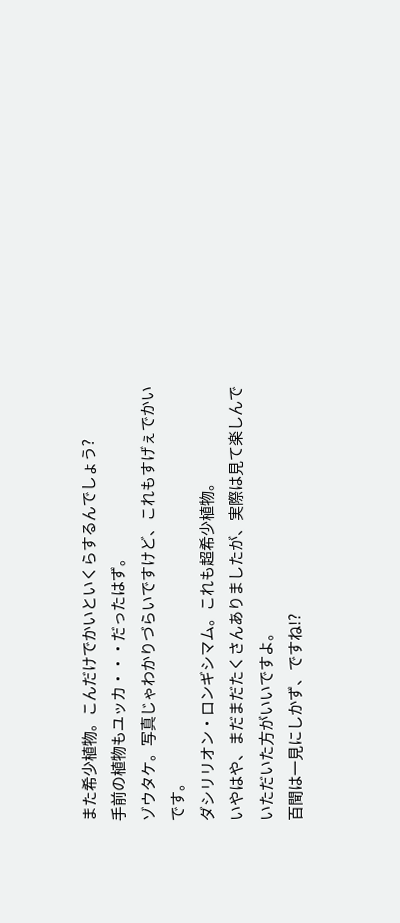また希少植物。こんだけでかいといくらするんでしょう?
手前の植物もユッカ・・・だったはず。
ゾウタケ。写真じゃわかりづらいですけど、これもすげぇでかいです。
ダシリリオン・ロンギシマム。これも超希少植物。
いやはや、まだまだたくさんありましたが、実際は見て楽しんでいただいた方がいいですよ。
百聞は一見にしかず、ですね!?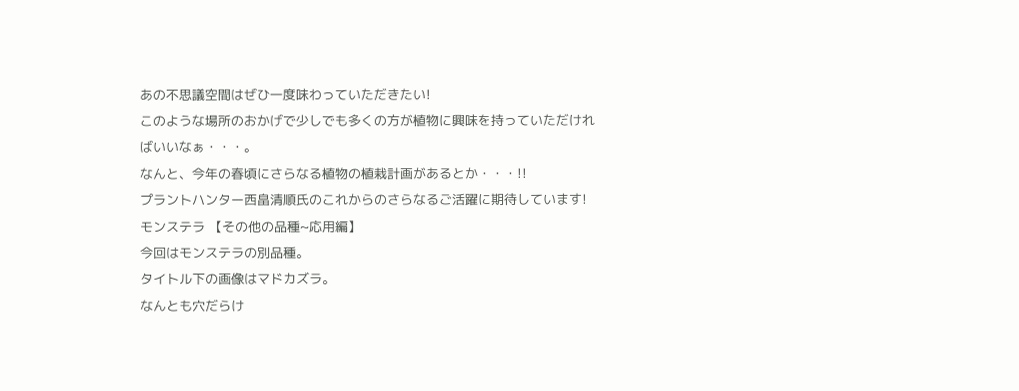あの不思議空間はぜひ一度味わっていただきたい!
このような場所のおかげで少しでも多くの方が植物に興味を持っていただければいいなぁ・・・。
なんと、今年の春頃にさらなる植物の植栽計画があるとか・・・!!
プラントハンター西畠清順氏のこれからのさらなるご活躍に期待しています!
モンステラ 【その他の品種~応用編】
今回はモンステラの別品種。
タイトル下の画像はマドカズラ。
なんとも穴だらけ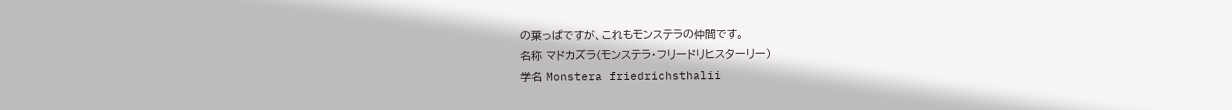の葉っぱですが、これもモンステラの仲間です。
名称 マドカズラ(モンステラ・フリードリヒスターリー)
学名 Monstera friedrichsthalii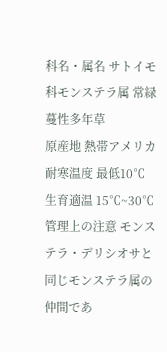科名・属名 サトイモ科モンステラ属 常緑蔓性多年草
原産地 熱帯アメリカ
耐寒温度 最低10℃
生育適温 15℃~30℃
管理上の注意 モンステラ・デリシオサと同じモンステラ属の仲間であ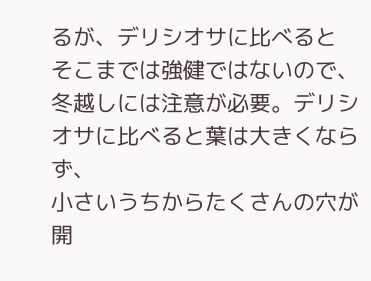るが、デリシオサに比べると
そこまでは強健ではないので、冬越しには注意が必要。デリシオサに比べると葉は大きくならず、
小さいうちからたくさんの穴が開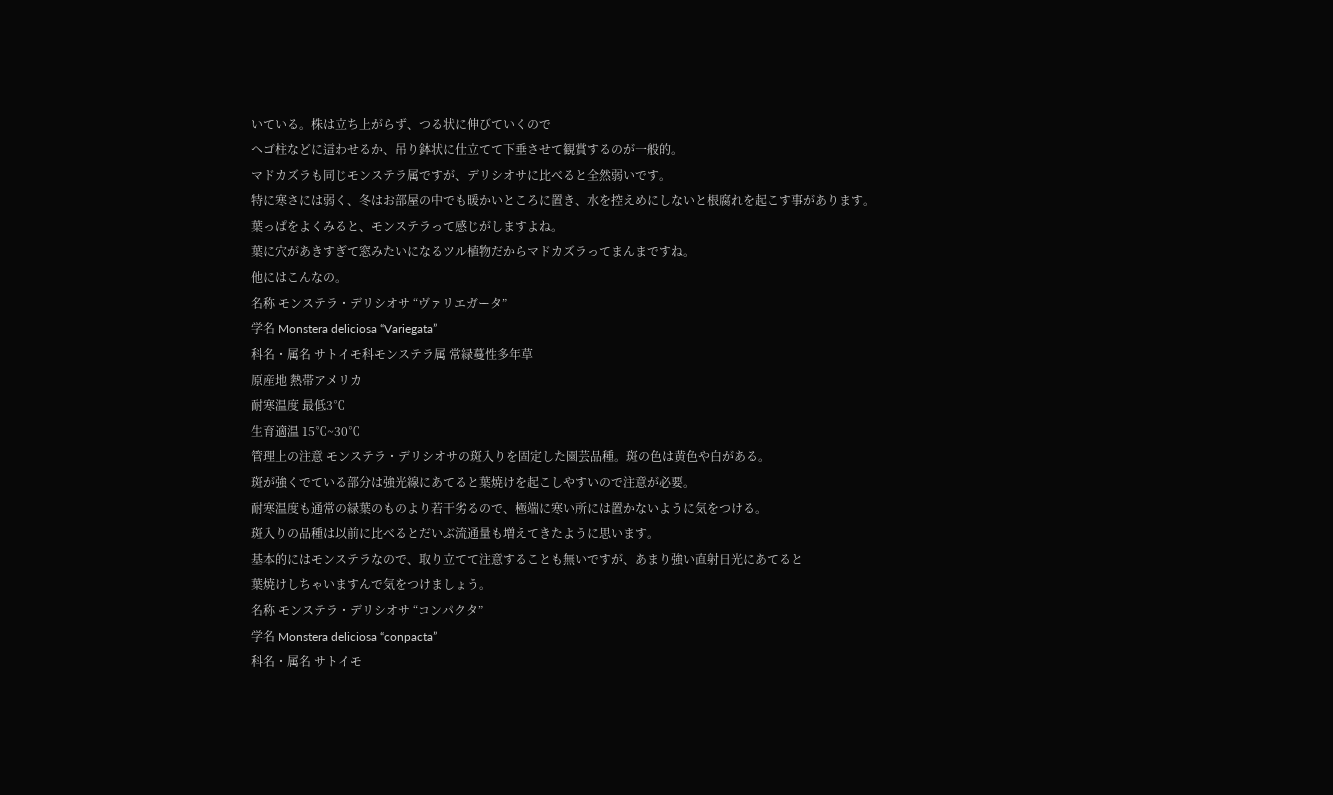いている。株は立ち上がらず、つる状に伸びていくので
ヘゴ柱などに這わせるか、吊り鉢状に仕立てて下垂させて観賞するのが一般的。
マドカズラも同じモンステラ属ですが、デリシオサに比べると全然弱いです。
特に寒さには弱く、冬はお部屋の中でも暖かいところに置き、水を控えめにしないと根腐れを起こす事があります。
葉っぱをよくみると、モンステラって感じがしますよね。
葉に穴があきすぎて窓みたいになるツル植物だからマドカズラってまんまですね。
他にはこんなの。
名称 モンステラ・デリシオサ “ヴァリエガータ”
学名 Monstera deliciosa “Variegata”
科名・属名 サトイモ科モンステラ属 常緑蔓性多年草
原産地 熱帯アメリカ
耐寒温度 最低3℃
生育適温 15℃~30℃
管理上の注意 モンステラ・デリシオサの斑入りを固定した園芸品種。斑の色は黄色や白がある。
斑が強くでている部分は強光線にあてると葉焼けを起こしやすいので注意が必要。
耐寒温度も通常の緑葉のものより若干劣るので、極端に寒い所には置かないように気をつける。
斑入りの品種は以前に比べるとだいぶ流通量も増えてきたように思います。
基本的にはモンステラなので、取り立てて注意することも無いですが、あまり強い直射日光にあてると
葉焼けしちゃいますんで気をつけましょう。
名称 モンステラ・デリシオサ “コンパクタ”
学名 Monstera deliciosa “conpacta”
科名・属名 サトイモ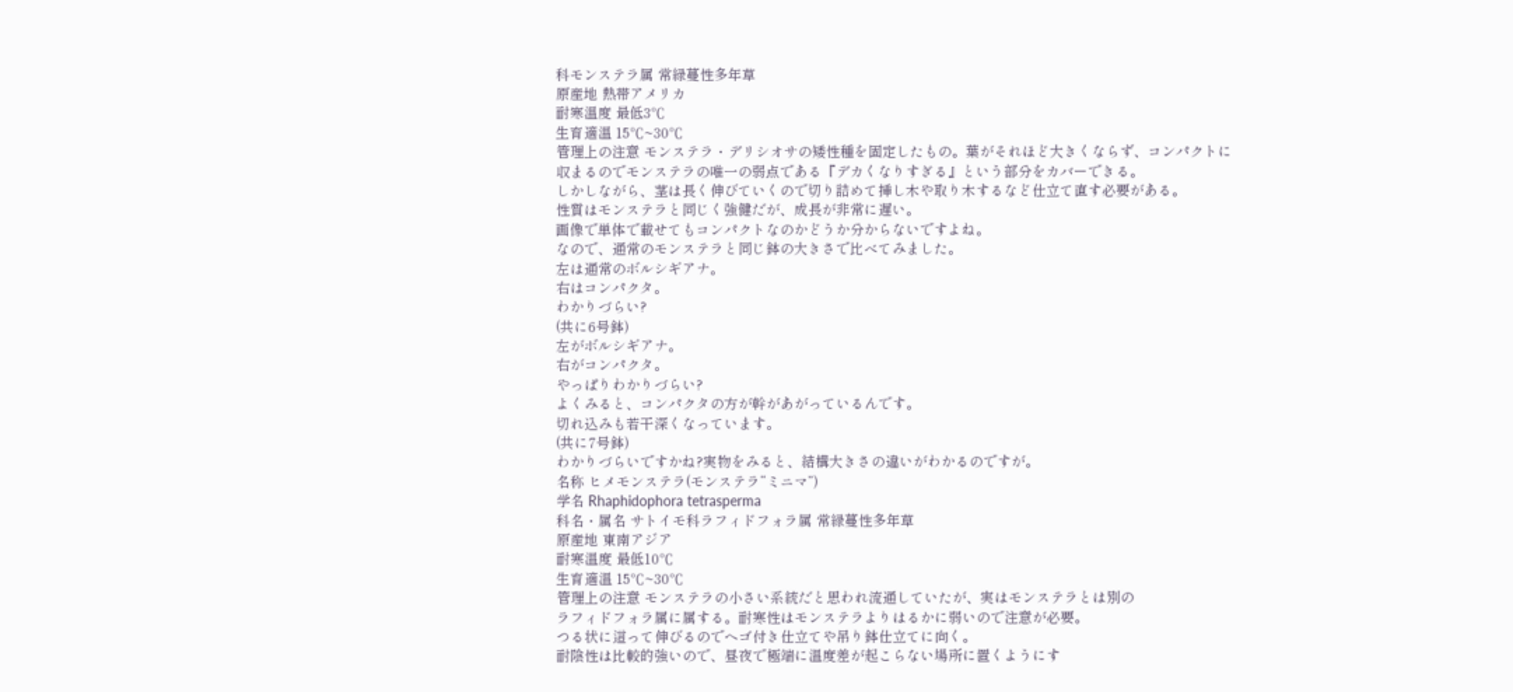科モンステラ属 常緑蔓性多年草
原産地 熱帯アメリカ
耐寒温度 最低3℃
生育適温 15℃~30℃
管理上の注意 モンステラ・デリシオサの矮性種を固定したもの。葉がそれほど大きくならず、コンパクトに
収まるのでモンステラの唯一の弱点である『デカくなりすぎる』という部分をカバーできる。
しかしながら、茎は長く伸びていくので切り詰めて挿し木や取り木するなど仕立て直す必要がある。
性質はモンステラと同じく強健だが、成長が非常に遅い。
画像で単体で載せてもコンパクトなのかどうか分からないですよね。
なので、通常のモンステラと同じ鉢の大きさで比べてみました。
左は通常のボルシギアナ。
右はコンパクタ。
わかりづらい?
(共に6号鉢)
左がボルシギアナ。
右がコンパクタ。
やっぱりわかりづらい?
よくみると、コンパクタの方が幹があがっているんです。
切れ込みも若干深くなっています。
(共に7号鉢)
わかりづらいですかね?実物をみると、結構大きさの違いがわかるのですが。
名称 ヒメモンステラ(モンステラ“ミニマ”)
学名 Rhaphidophora tetrasperma
科名・属名 サトイモ科ラフィドフォラ属 常緑蔓性多年草
原産地 東南アジア
耐寒温度 最低10℃
生育適温 15℃~30℃
管理上の注意 モンステラの小さい系統だと思われ流通していたが、実はモンステラとは別の
ラフィドフォラ属に属する。耐寒性はモンステラよりはるかに弱いので注意が必要。
つる状に這って伸びるのでヘゴ付き仕立てや吊り鉢仕立てに向く。
耐陰性は比較的強いので、昼夜で極端に温度差が起こらない場所に置くようにす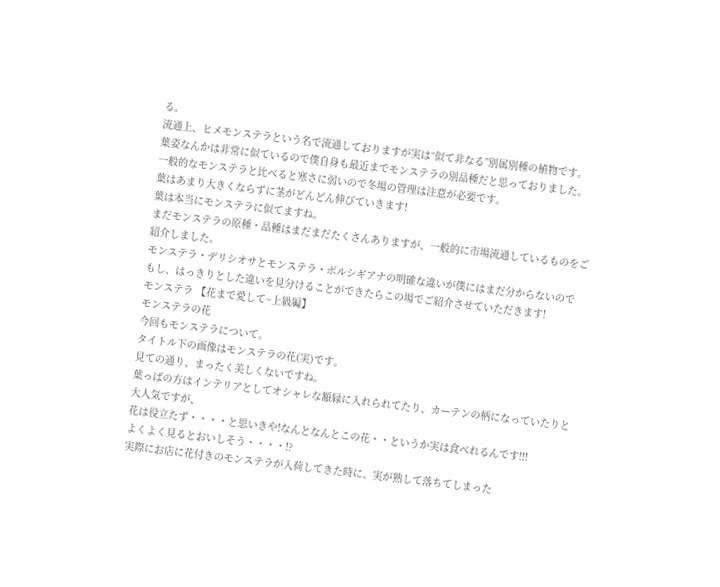る。
流通上、ヒメモンステラという名で流通しておりますが実は“似て非なる”別属別種の植物です。
葉姿なんかは非常に似ているので僕自身も最近までモンステラの別品種だと思っておりました。
一般的なモンステラと比べると寒さに弱いので冬場の管理は注意が必要です。
葉はあまり大きくならずに茎がどんどん伸びていきます!
葉は本当にモンステラに似てますね。
まだモンステラの原種・品種はまだまだたくさんありますが、一般的に市場流通しているものをご紹介しました。
モンステラ・デリシオサとモンステラ・ボルシギアナの明確な違いが僕にはまだ分からないので
もし、はっきりとした違いを見分けることができたらこの場でご紹介させていただきます!
モンステラ 【花まで愛して~上級編】
モンステラの花
今回もモンステラについて。
タイトル下の画像はモンステラの花(実)です。
見ての通り、まったく美しくないですね。
葉っぱの方はインテリアとしてオシャレな額縁に入れられてたり、カーテンの柄になっていたりと大人気ですが、
花は役立たず・・・・と思いきや!なんとなんとこの花・・というか実は食べれるんです!!!
よくよく見るとおいしそう・・・・!?
実際にお店に花付きのモンステラが入荷してきた時に、実が熟して落ちてしまった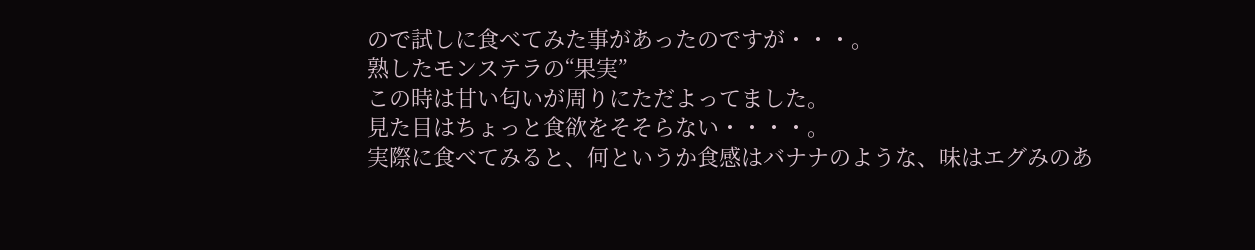ので試しに食べてみた事があったのですが・・・。
熟したモンステラの“果実”
この時は甘い匂いが周りにただよってました。
見た目はちょっと食欲をそそらない・・・・。
実際に食べてみると、何というか食感はバナナのような、味はエグみのあ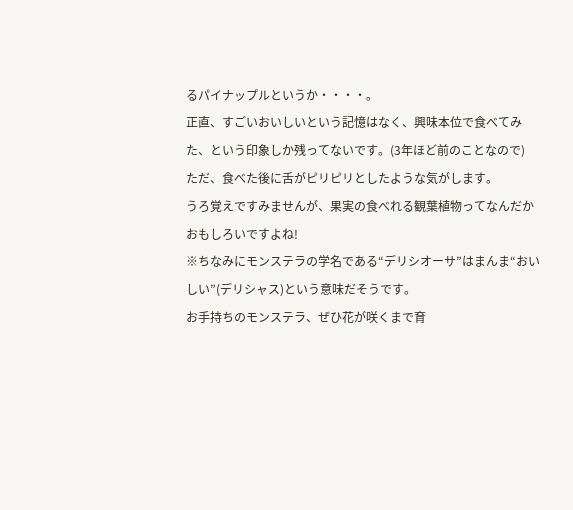るパイナップルというか・・・・。
正直、すごいおいしいという記憶はなく、興味本位で食べてみた、という印象しか残ってないです。(3年ほど前のことなので)
ただ、食べた後に舌がピリピリとしたような気がします。
うろ覚えですみませんが、果実の食べれる観葉植物ってなんだかおもしろいですよね!
※ちなみにモンステラの学名である“デリシオーサ”はまんま“おいしい”(デリシャス)という意味だそうです。
お手持ちのモンステラ、ぜひ花が咲くまで育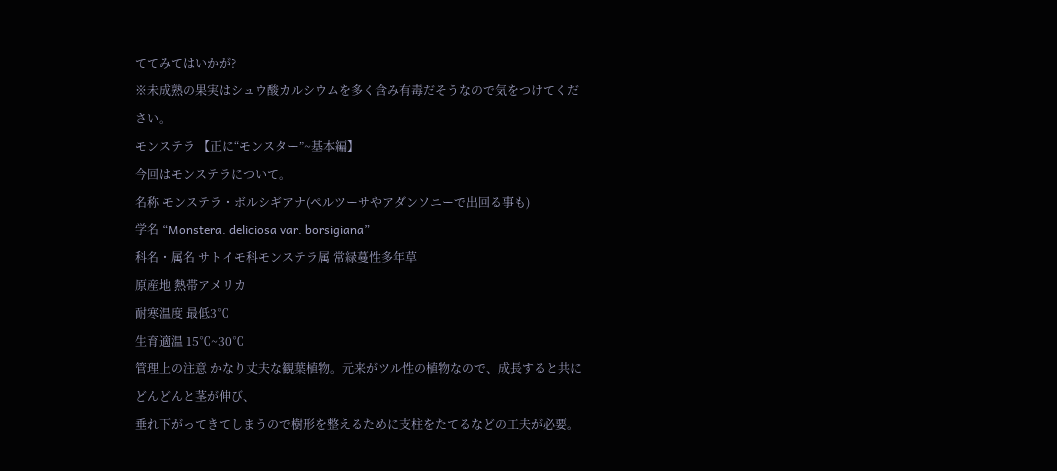ててみてはいかが?
※未成熟の果実はシュウ酸カルシウムを多く含み有毒だそうなので気をつけてください。
モンステラ 【正に“モンスター”~基本編】
今回はモンステラについて。
名称 モンステラ・ボルシギアナ(ペルツーサやアダンソニーで出回る事も)
学名 “Monstera. deliciosa var. borsigiana”
科名・属名 サトイモ科モンステラ属 常緑蔓性多年草
原産地 熱帯アメリカ
耐寒温度 最低3℃
生育適温 15℃~30℃
管理上の注意 かなり丈夫な観葉植物。元来がツル性の植物なので、成長すると共にどんどんと茎が伸び、
垂れ下がってきてしまうので樹形を整えるために支柱をたてるなどの工夫が必要。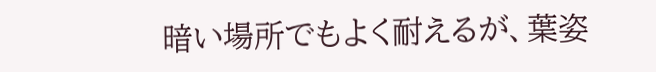暗い場所でもよく耐えるが、葉姿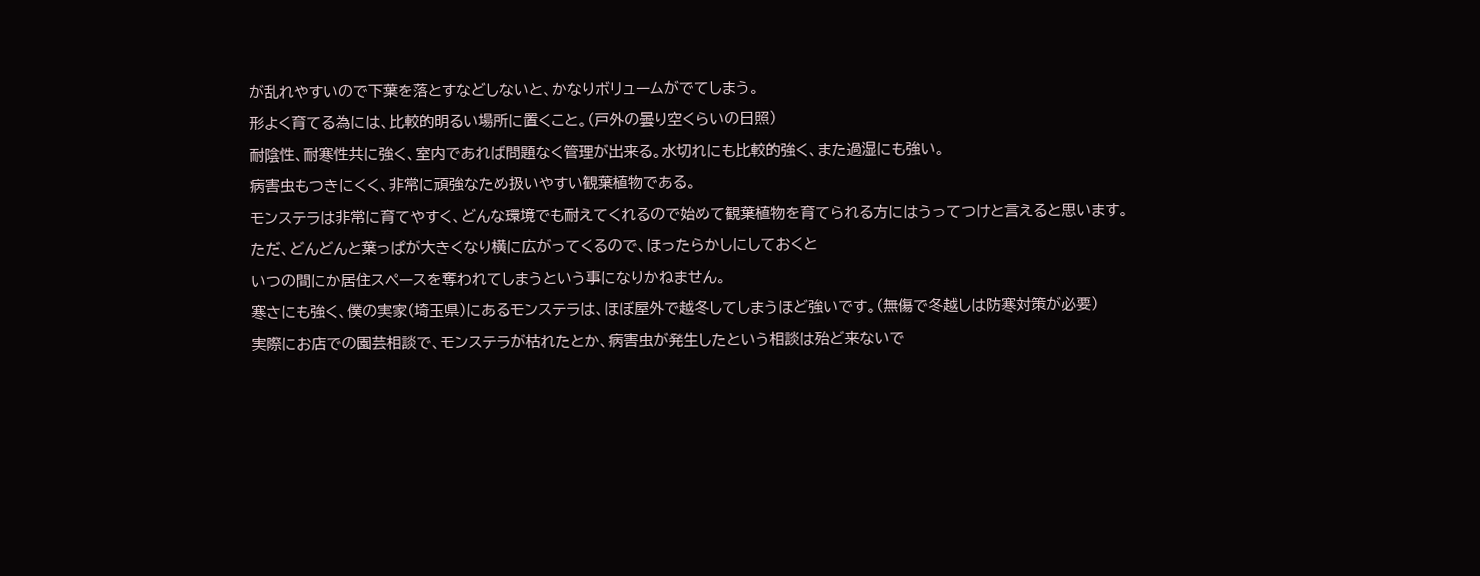が乱れやすいので下葉を落とすなどしないと、かなりボリュームがでてしまう。
形よく育てる為には、比較的明るい場所に置くこと。(戸外の曇り空くらいの日照)
耐陰性、耐寒性共に強く、室内であれば問題なく管理が出来る。水切れにも比較的強く、また過湿にも強い。
病害虫もつきにくく、非常に頑強なため扱いやすい観葉植物である。
モンステラは非常に育てやすく、どんな環境でも耐えてくれるので始めて観葉植物を育てられる方にはうってつけと言えると思います。
ただ、どんどんと葉っぱが大きくなり横に広がってくるので、ほったらかしにしておくと
いつの間にか居住スペースを奪われてしまうという事になりかねません。
寒さにも強く、僕の実家(埼玉県)にあるモンステラは、ほぼ屋外で越冬してしまうほど強いです。(無傷で冬越しは防寒対策が必要)
実際にお店での園芸相談で、モンステラが枯れたとか、病害虫が発生したという相談は殆ど来ないで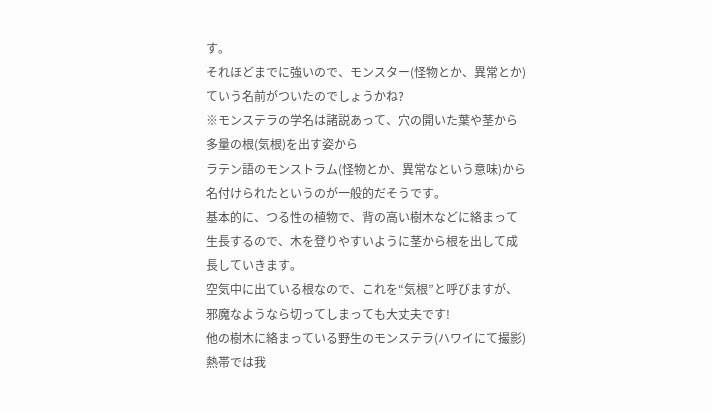す。
それほどまでに強いので、モンスター(怪物とか、異常とか)ていう名前がついたのでしょうかね?
※モンステラの学名は諸説あって、穴の開いた葉や茎から多量の根(気根)を出す姿から
ラテン語のモンストラム(怪物とか、異常なという意味)から名付けられたというのが一般的だそうです。
基本的に、つる性の植物で、背の高い樹木などに絡まって生長するので、木を登りやすいように茎から根を出して成長していきます。
空気中に出ている根なので、これを“気根”と呼びますが、邪魔なようなら切ってしまっても大丈夫です!
他の樹木に絡まっている野生のモンステラ(ハワイにて撮影)
熱帯では我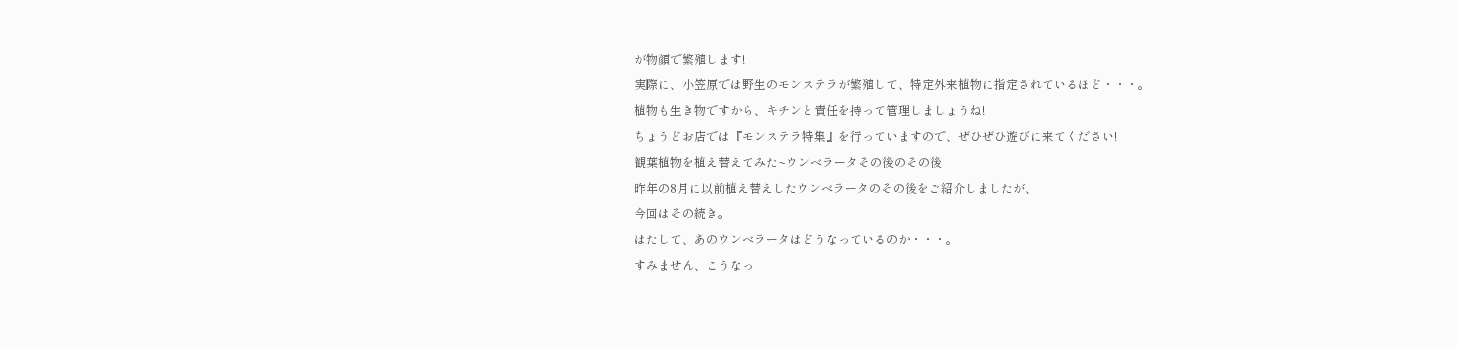が物顔で繁殖します!
実際に、小笠原では野生のモンステラが繁殖して、特定外来植物に指定されているほど・・・。
植物も生き物ですから、キチンと責任を持って管理しましょうね!
ちょうどお店では『モンステラ特集』を行っていますので、ぜひぜひ遊びに来てください!
観葉植物を植え替えてみた~ウンベラータその後のその後
昨年の8月に以前植え替えしたウンベラータのその後をご紹介しましたが、
今回はその続き。
はたして、あのウンベラータはどうなっているのか・・・。
すみません、こうなっ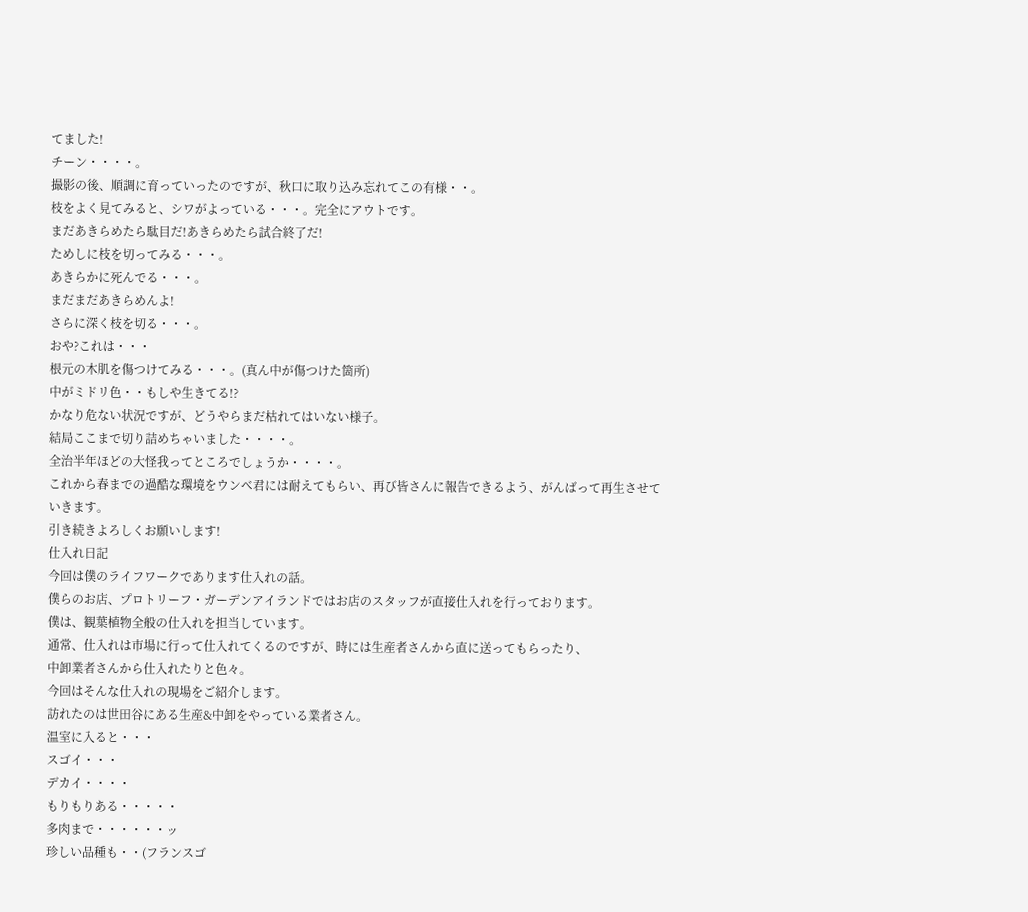てました!
チーン・・・・。
撮影の後、順調に育っていったのですが、秋口に取り込み忘れてこの有様・・。
枝をよく見てみると、シワがよっている・・・。完全にアウトです。
まだあきらめたら駄目だ!あきらめたら試合終了だ!
ためしに枝を切ってみる・・・。
あきらかに死んでる・・・。
まだまだあきらめんよ!
さらに深く枝を切る・・・。
おや?これは・・・
根元の木肌を傷つけてみる・・・。(真ん中が傷つけた箇所)
中がミドリ色・・もしや生きてる!?
かなり危ない状況ですが、どうやらまだ枯れてはいない様子。
結局ここまで切り詰めちゃいました・・・・。
全治半年ほどの大怪我ってところでしょうか・・・・。
これから春までの過酷な環境をウンベ君には耐えてもらい、再び皆さんに報告できるよう、がんばって再生させていきます。
引き続きよろしくお願いします!
仕入れ日記
今回は僕のライフワークであります仕入れの話。
僕らのお店、プロトリーフ・ガーデンアイランドではお店のスタッフが直接仕入れを行っております。
僕は、観葉植物全般の仕入れを担当しています。
通常、仕入れは市場に行って仕入れてくるのですが、時には生産者さんから直に送ってもらったり、
中卸業者さんから仕入れたりと色々。
今回はそんな仕入れの現場をご紹介します。
訪れたのは世田谷にある生産&中卸をやっている業者さん。
温室に入ると・・・
スゴイ・・・
デカイ・・・・
もりもりある・・・・・
多肉まで・・・・・・ッ
珍しい品種も・・(フランスゴ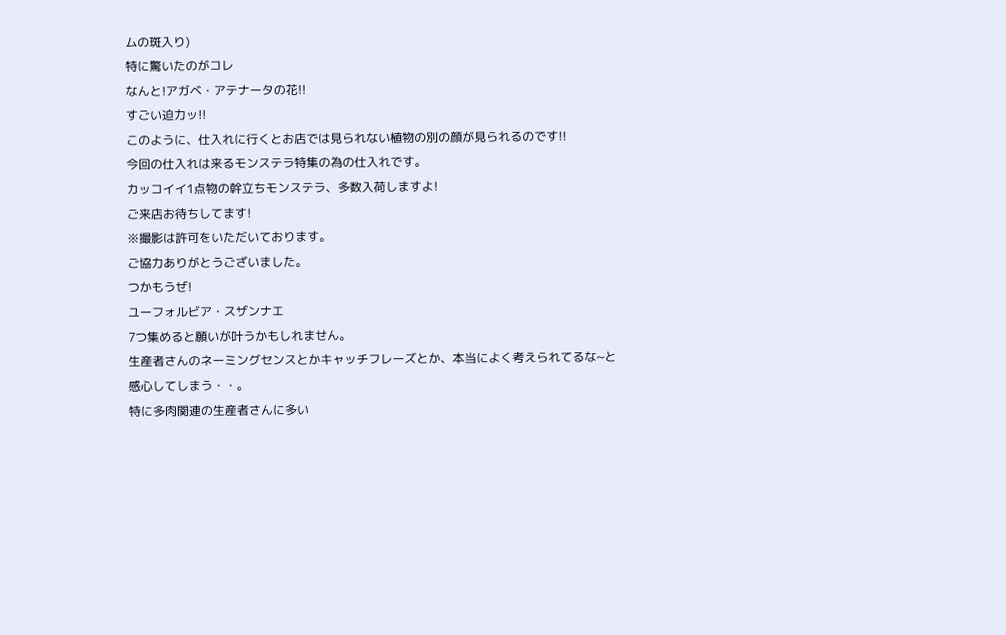ムの斑入り)
特に驚いたのがコレ
なんと!アガベ・アテナータの花!!
すごい迫力ッ!!
このように、仕入れに行くとお店では見られない植物の別の顔が見られるのです!!
今回の仕入れは来るモンステラ特集の為の仕入れです。
カッコイイ1点物の幹立ちモンステラ、多数入荷しますよ!
ご来店お待ちしてます!
※撮影は許可をいただいております。
ご協力ありがとうございました。
つかもうぜ!
ユーフォルビア・スザンナエ
7つ集めると願いが叶うかもしれません。
生産者さんのネーミングセンスとかキャッチフレーズとか、本当によく考えられてるな~と感心してしまう・・。
特に多肉関連の生産者さんに多い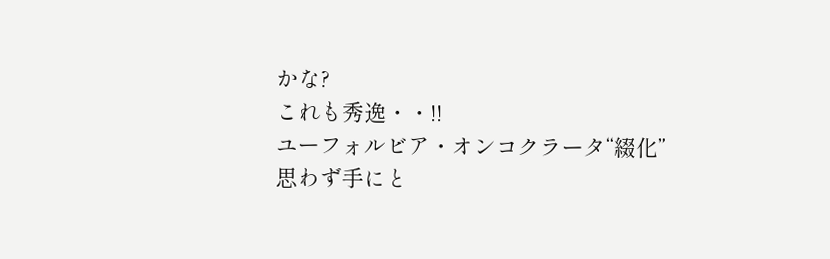かな?
これも秀逸・・!!
ユーフォルビア・オンコクラータ“綴化”
思わず手にと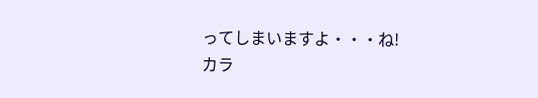ってしまいますよ・・・ね!
カラ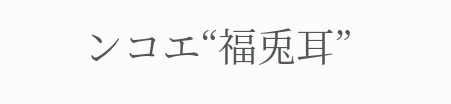ンコエ“福兎耳”